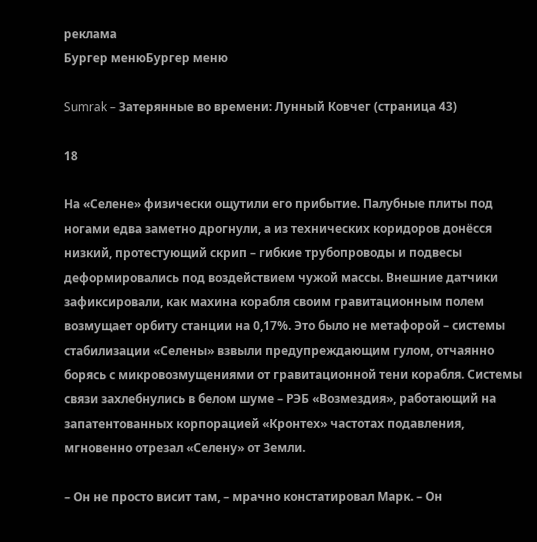реклама
Бургер менюБургер меню

Sumrak – Затерянные во времени: Лунный Ковчег (страница 43)

18

На «Селене» физически ощутили его прибытие. Палубные плиты под ногами едва заметно дрогнули, а из технических коридоров донёсся низкий, протестующий скрип – гибкие трубопроводы и подвесы деформировались под воздействием чужой массы. Внешние датчики зафиксировали, как махина корабля своим гравитационным полем возмущает орбиту станции на 0,17%. Это было не метафорой – системы стабилизации «Селены» взвыли предупреждающим гулом, отчаянно борясь с микровозмущениями от гравитационной тени корабля. Системы связи захлебнулись в белом шуме – РЭБ «Возмездия», работающий на запатентованных корпорацией «Кронтех» частотах подавления, мгновенно отрезал «Селену» от Земли.

– Он не просто висит там, – мрачно констатировал Марк. – Он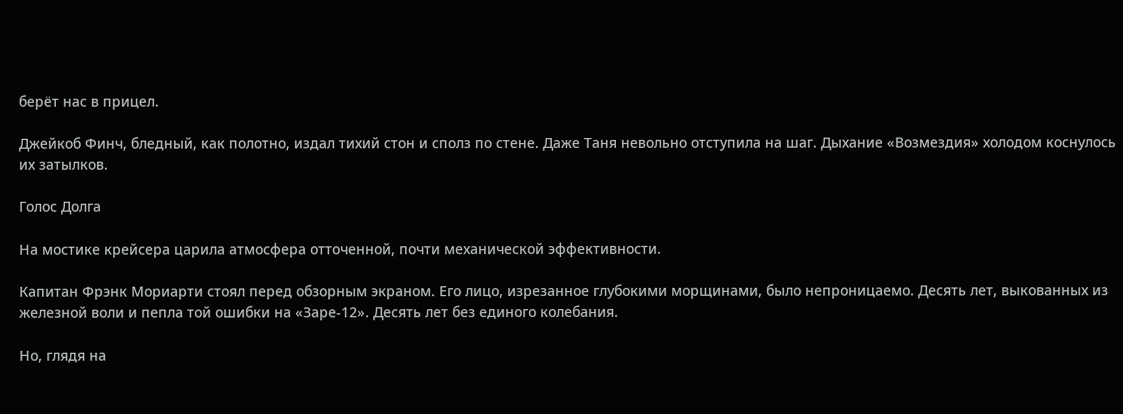берёт нас в прицел.

Джейкоб Финч, бледный, как полотно, издал тихий стон и сполз по стене. Даже Таня невольно отступила на шаг. Дыхание «Возмездия» холодом коснулось их затылков.

Голос Долга

На мостике крейсера царила атмосфера отточенной, почти механической эффективности.

Капитан Фрэнк Мориарти стоял перед обзорным экраном. Его лицо, изрезанное глубокими морщинами, было непроницаемо. Десять лет, выкованных из железной воли и пепла той ошибки на «Заре-12». Десять лет без единого колебания.

Но, глядя на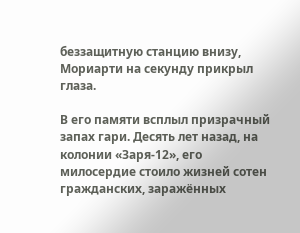беззащитную станцию внизу, Мориарти на секунду прикрыл глаза.

В его памяти всплыл призрачный запах гари. Десять лет назад, на колонии «Заря-12», его милосердие стоило жизней сотен гражданских, заражённых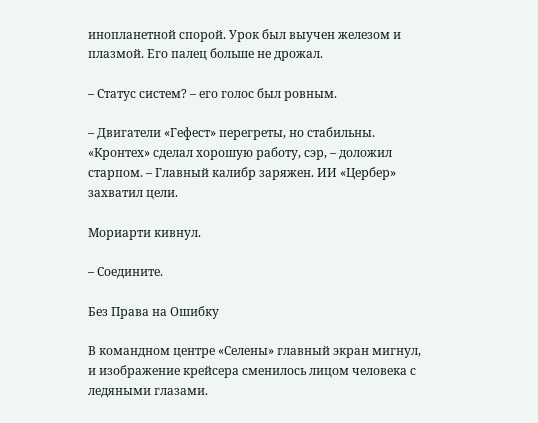инопланетной спорой. Урок был выучен железом и плазмой. Его палец больше не дрожал.

– Статус систем? – его голос был ровным.

– Двигатели «Гефест» перегреты, но стабильны. «Кронтех» сделал хорошую работу, сэр, – доложил старпом. – Главный калибр заряжен. ИИ «Цербер» захватил цели.

Мориарти кивнул.

– Соедините.

Без Права на Ошибку

В командном центре «Селены» главный экран мигнул, и изображение крейсера сменилось лицом человека с ледяными глазами.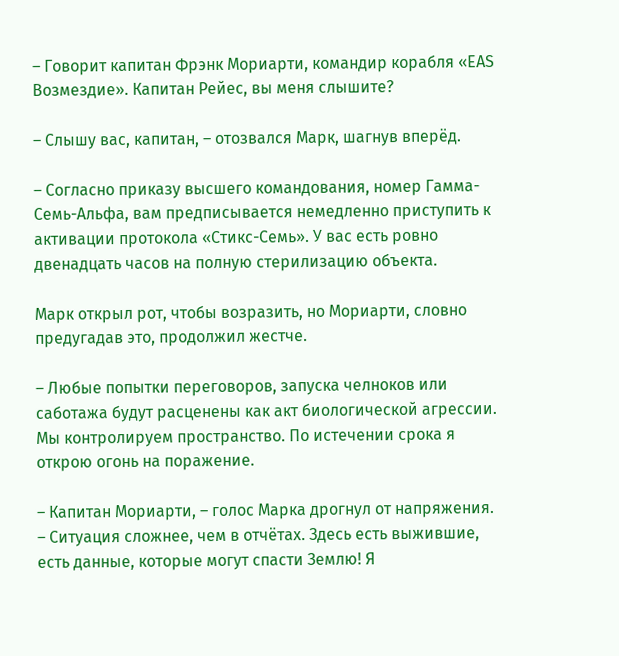– Говорит капитан Фрэнк Мориарти, командир корабля «EAS Возмездие». Капитан Рейес, вы меня слышите?

– Слышу вас, капитан, – отозвался Марк, шагнув вперёд.

– Согласно приказу высшего командования, номер Гамма-Семь-Альфа, вам предписывается немедленно приступить к активации протокола «Стикс-Семь». У вас есть ровно двенадцать часов на полную стерилизацию объекта.

Марк открыл рот, чтобы возразить, но Мориарти, словно предугадав это, продолжил жестче.

– Любые попытки переговоров, запуска челноков или саботажа будут расценены как акт биологической агрессии. Мы контролируем пространство. По истечении срока я открою огонь на поражение.

– Капитан Мориарти, – голос Марка дрогнул от напряжения. – Ситуация сложнее, чем в отчётах. Здесь есть выжившие, есть данные, которые могут спасти Землю! Я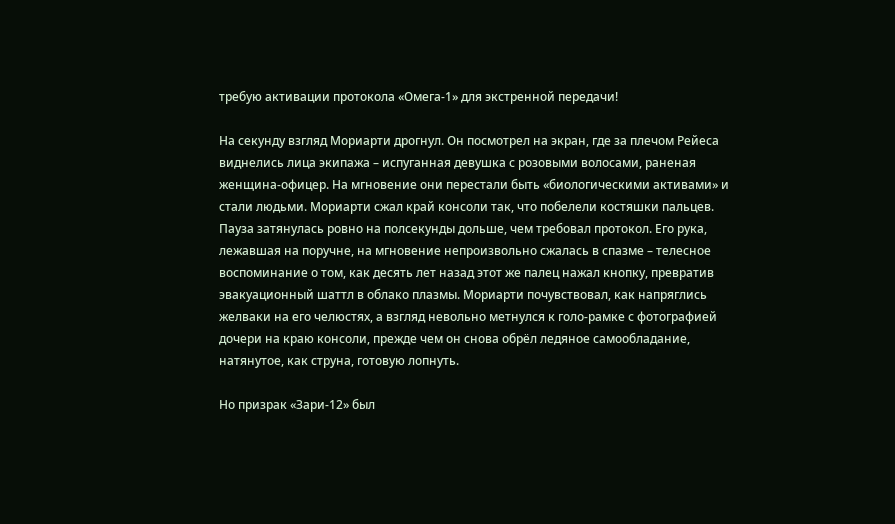требую активации протокола «Омега-1» для экстренной передачи!

На секунду взгляд Мориарти дрогнул. Он посмотрел на экран, где за плечом Рейеса виднелись лица экипажа – испуганная девушка с розовыми волосами, раненая женщина-офицер. На мгновение они перестали быть «биологическими активами» и стали людьми. Мориарти сжал край консоли так, что побелели костяшки пальцев. Пауза затянулась ровно на полсекунды дольше, чем требовал протокол. Его рука, лежавшая на поручне, на мгновение непроизвольно сжалась в спазме – телесное воспоминание о том, как десять лет назад этот же палец нажал кнопку, превратив эвакуационный шаттл в облако плазмы. Мориарти почувствовал, как напряглись желваки на его челюстях, а взгляд невольно метнулся к голо-рамке с фотографией дочери на краю консоли, прежде чем он снова обрёл ледяное самообладание, натянутое, как струна, готовую лопнуть.

Но призрак «Зари-12» был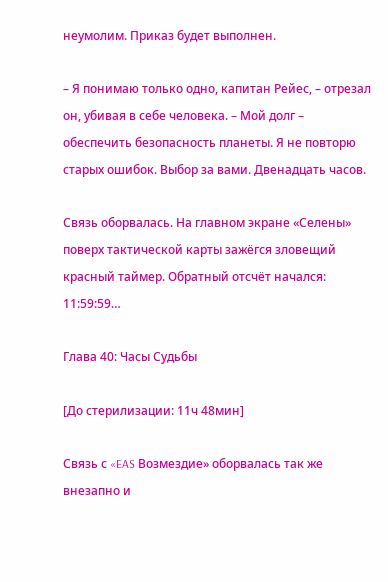неумолим. Приказ будет выполнен.

– Я понимаю только одно, капитан Рейес, – отрезал он, убивая в себе человека. – Мой долг – обеспечить безопасность планеты. Я не повторю старых ошибок. Выбор за вами. Двенадцать часов.

Связь оборвалась. На главном экране «Селены» поверх тактической карты зажёгся зловещий красный таймер. Обратный отсчёт начался: 11:59:59…

Глава 40: Часы Судьбы

[До стерилизации: 11ч 48мин]

Связь с «EAS Возмездие» оборвалась так же внезапно и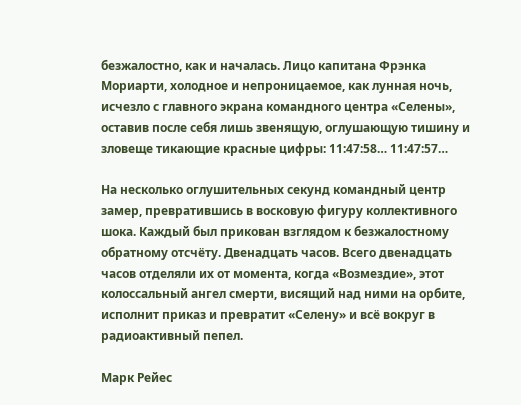безжалостно, как и началась. Лицо капитана Фрэнка Мориарти, холодное и непроницаемое, как лунная ночь, исчезло с главного экрана командного центра «Селены», оставив после себя лишь звенящую, оглушающую тишину и зловеще тикающие красные цифры: 11:47:58… 11:47:57…

На несколько оглушительных секунд командный центр замер, превратившись в восковую фигуру коллективного шока. Каждый был прикован взглядом к безжалостному обратному отсчёту. Двенадцать часов. Всего двенадцать часов отделяли их от момента, когда «Возмездие», этот колоссальный ангел смерти, висящий над ними на орбите, исполнит приказ и превратит «Селену» и всё вокруг в радиоактивный пепел.

Марк Рейес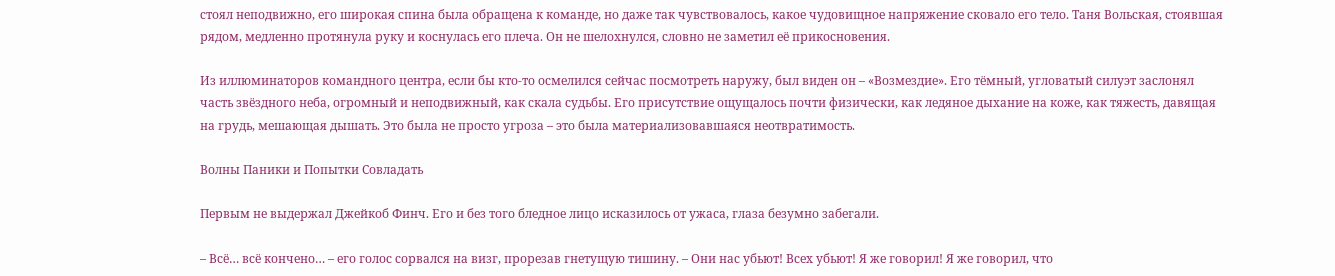стоял неподвижно, его широкая спина была обращена к команде, но даже так чувствовалось, какое чудовищное напряжение сковало его тело. Таня Вольская, стоявшая рядом, медленно протянула руку и коснулась его плеча. Он не шелохнулся, словно не заметил её прикосновения.

Из иллюминаторов командного центра, если бы кто-то осмелился сейчас посмотреть наружу, был виден он – «Возмездие». Его тёмный, угловатый силуэт заслонял часть звёздного неба, огромный и неподвижный, как скала судьбы. Его присутствие ощущалось почти физически, как ледяное дыхание на коже, как тяжесть, давящая на грудь, мешающая дышать. Это была не просто угроза – это была материализовавшаяся неотвратимость.

Волны Паники и Попытки Совладать

Первым не выдержал Джейкоб Финч. Его и без того бледное лицо исказилось от ужаса, глаза безумно забегали.

– Всё… всё кончено… – его голос сорвался на визг, прорезав гнетущую тишину. – Они нас убьют! Всех убьют! Я же говорил! Я же говорил, что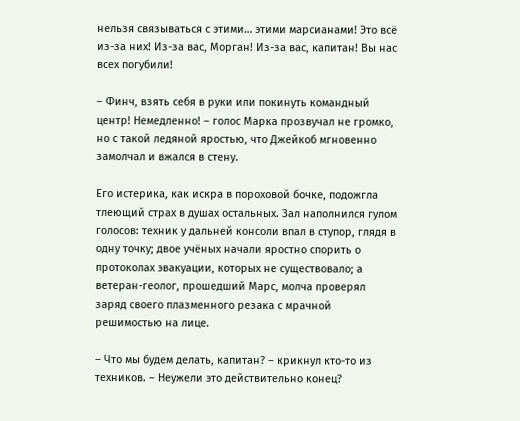нельзя связываться с этими… этими марсианами! Это всё из-за них! Из-за вас, Морган! Из-за вас, капитан! Вы нас всех погубили!

– Финч, взять себя в руки или покинуть командный центр! Немедленно! – голос Марка прозвучал не громко, но с такой ледяной яростью, что Джейкоб мгновенно замолчал и вжался в стену.

Его истерика, как искра в пороховой бочке, подожгла тлеющий страх в душах остальных. Зал наполнился гулом голосов: техник у дальней консоли впал в ступор, глядя в одну точку; двое учёных начали яростно спорить о протоколах эвакуации, которых не существовало; а ветеран-геолог, прошедший Марс, молча проверял заряд своего плазменного резака с мрачной решимостью на лице.

– Что мы будем делать, капитан? – крикнул кто-то из техников. – Неужели это действительно конец?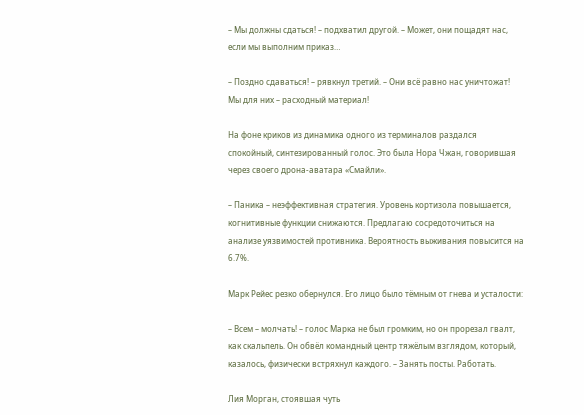– Мы должны сдаться! – подхватил другой. – Может, они пощадят нас, если мы выполним приказ…

– Поздно сдаваться! – рявкнул третий. – Они всё равно нас уничтожат! Мы для них – расходный материал!

На фоне криков из динамика одного из терминалов раздался спокойный, синтезированный голос. Это была Нора Чжан, говорившая через своего дрона-аватара «Смайли».

– Паника – неэффективная стратегия. Уровень кортизола повышается, когнитивные функции снижаются. Предлагаю сосредоточиться на анализе уязвимостей противника. Вероятность выживания повысится на 6.7%.

Марк Рейес резко обернулся. Его лицо было тёмным от гнева и усталости:

– Всем – молчать! – голос Марка не был громким, но он прорезал гвалт, как скальпель. Он обвёл командный центр тяжёлым взглядом, который, казалось, физически встряхнул каждого. – Занять посты. Работать.

Лия Морган, стоявшая чуть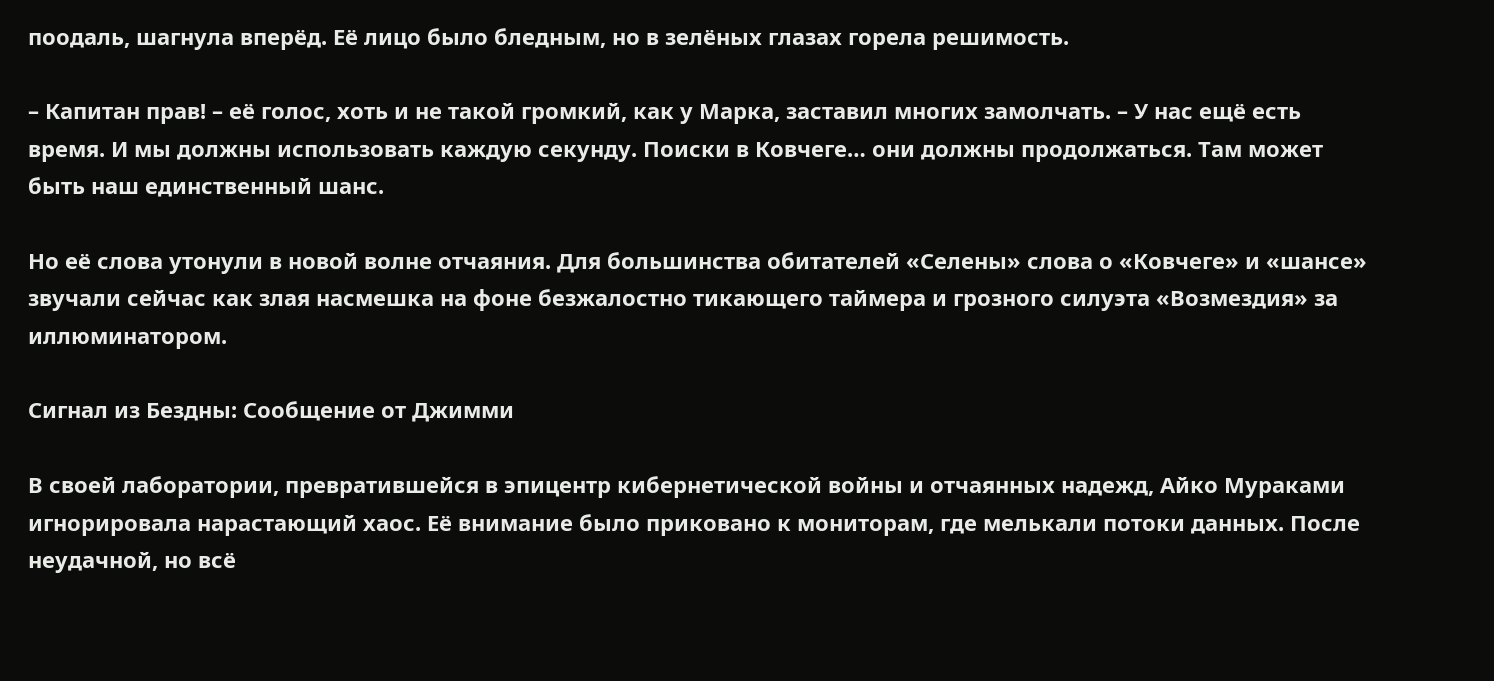поодаль, шагнула вперёд. Её лицо было бледным, но в зелёных глазах горела решимость.

– Капитан прав! – её голос, хоть и не такой громкий, как у Марка, заставил многих замолчать. – У нас ещё есть время. И мы должны использовать каждую секунду. Поиски в Ковчеге… они должны продолжаться. Там может быть наш единственный шанс.

Но её слова утонули в новой волне отчаяния. Для большинства обитателей «Селены» слова о «Ковчеге» и «шансе» звучали сейчас как злая насмешка на фоне безжалостно тикающего таймера и грозного силуэта «Возмездия» за иллюминатором.

Сигнал из Бездны: Сообщение от Джимми

В своей лаборатории, превратившейся в эпицентр кибернетической войны и отчаянных надежд, Айко Мураками игнорировала нарастающий хаос. Её внимание было приковано к мониторам, где мелькали потоки данных. После неудачной, но всё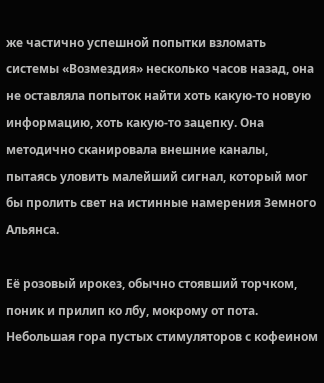же частично успешной попытки взломать системы «Возмездия» несколько часов назад, она не оставляла попыток найти хоть какую-то новую информацию, хоть какую-то зацепку. Она методично сканировала внешние каналы, пытаясь уловить малейший сигнал, который мог бы пролить свет на истинные намерения Земного Альянса.

Её розовый ирокез, обычно стоявший торчком, поник и прилип ко лбу, мокрому от пота. Небольшая гора пустых стимуляторов с кофеином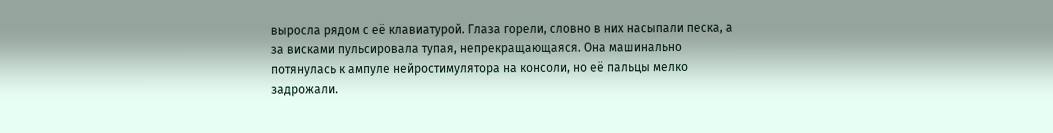выросла рядом с её клавиатурой. Глаза горели, словно в них насыпали песка, а за висками пульсировала тупая, непрекращающаяся. Она машинально потянулась к ампуле нейростимулятора на консоли, но её пальцы мелко задрожали.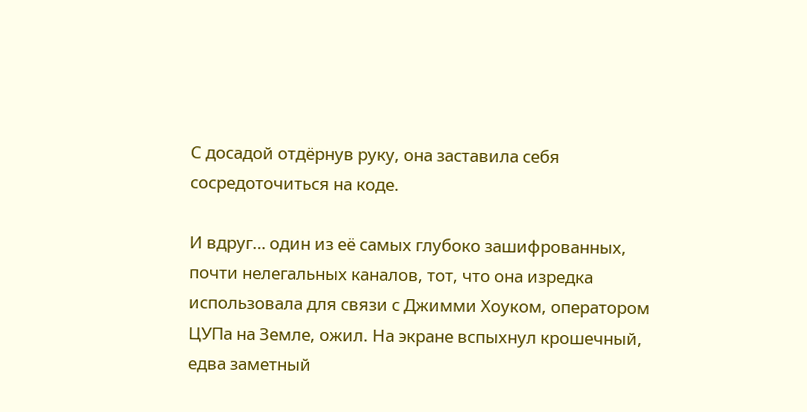С досадой отдёрнув руку, она заставила себя сосредоточиться на коде.

И вдруг… один из её самых глубоко зашифрованных, почти нелегальных каналов, тот, что она изредка использовала для связи с Джимми Хоуком, оператором ЦУПа на Земле, ожил. На экране вспыхнул крошечный, едва заметный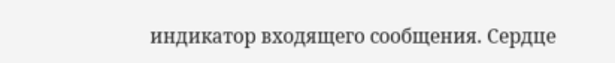индикатор входящего сообщения. Сердце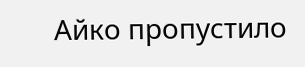Айко пропустило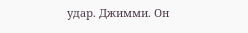удар. Джимми. Он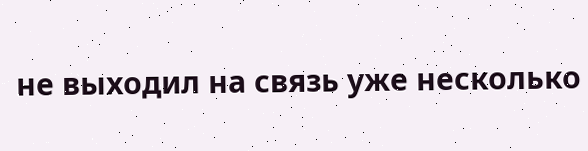не выходил на связь уже несколько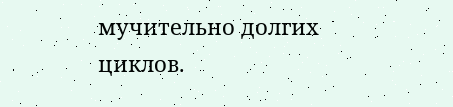мучительно долгих циклов.